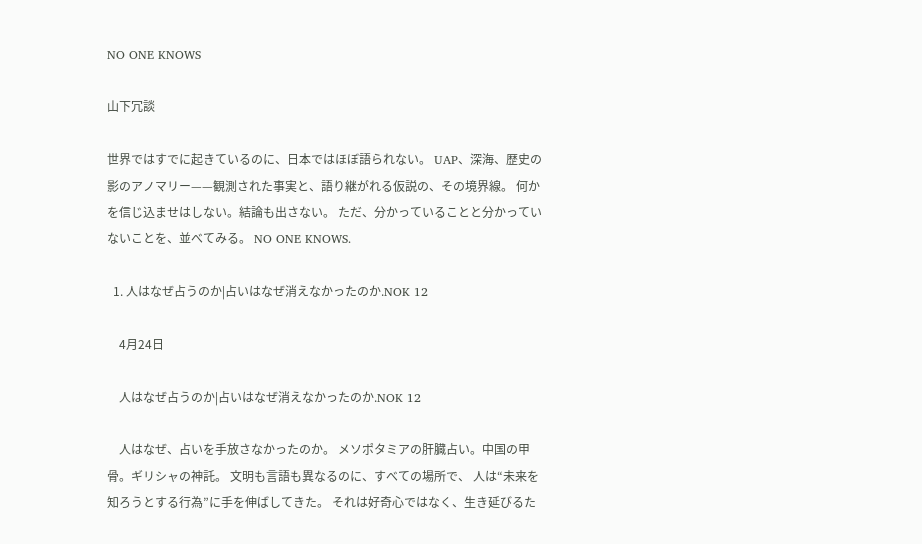NO ONE KNOWS

山下冗談

世界ではすでに起きているのに、日本ではほぼ語られない。 UAP、深海、歴史の影のアノマリー——観測された事実と、語り継がれる仮説の、その境界線。 何かを信じ込ませはしない。結論も出さない。 ただ、分かっていることと分かっていないことを、並べてみる。 NO ONE KNOWS.

  1. 人はなぜ占うのか|占いはなぜ消えなかったのか.NOK 12

    4月24日

    人はなぜ占うのか|占いはなぜ消えなかったのか.NOK 12

    人はなぜ、占いを手放さなかったのか。 メソポタミアの肝臓占い。中国の甲骨。ギリシャの神託。 文明も言語も異なるのに、すべての場所で、 人は“未来を知ろうとする行為”に手を伸ばしてきた。 それは好奇心ではなく、生き延びるた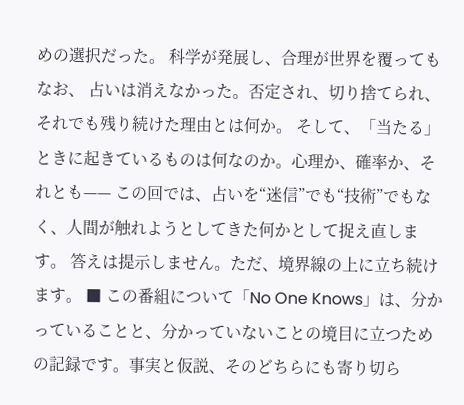めの選択だった。 科学が発展し、合理が世界を覆ってもなお、 占いは消えなかった。否定され、切り捨てられ、 それでも残り続けた理由とは何か。 そして、「当たる」ときに起きているものは何なのか。心理か、確率か、それとも—— この回では、占いを“迷信”でも“技術”でもなく、人間が触れようとしてきた何かとして捉え直します。 答えは提示しません。ただ、境界線の上に立ち続けます。 ■ この番組について「No One Knows」は、分かっていることと、分かっていないことの境目に立つための記録です。事実と仮説、そのどちらにも寄り切ら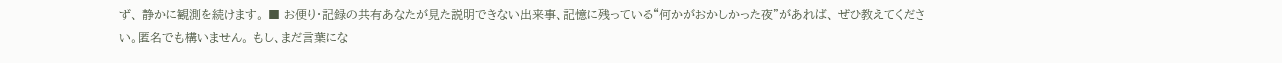ず、 静かに観測を続けます。 ■ お便り・記録の共有あなたが見た説明できない出来事、記憶に残っている“何かがおかしかった夜”があれば、 ぜひ教えてください。匿名でも構いません。 もし、まだ言葉にな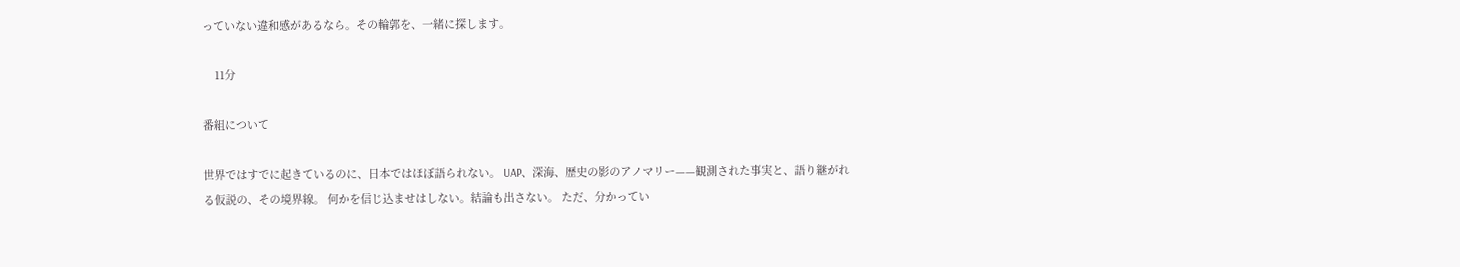っていない違和感があるなら。その輪郭を、一緒に探します。

    11分

番組について

世界ではすでに起きているのに、日本ではほぼ語られない。 UAP、深海、歴史の影のアノマリー——観測された事実と、語り継がれる仮説の、その境界線。 何かを信じ込ませはしない。結論も出さない。 ただ、分かってい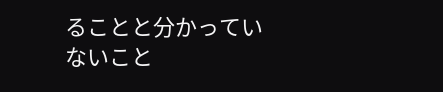ることと分かっていないこと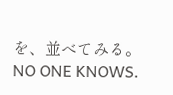を、並べてみる。 NO ONE KNOWS.